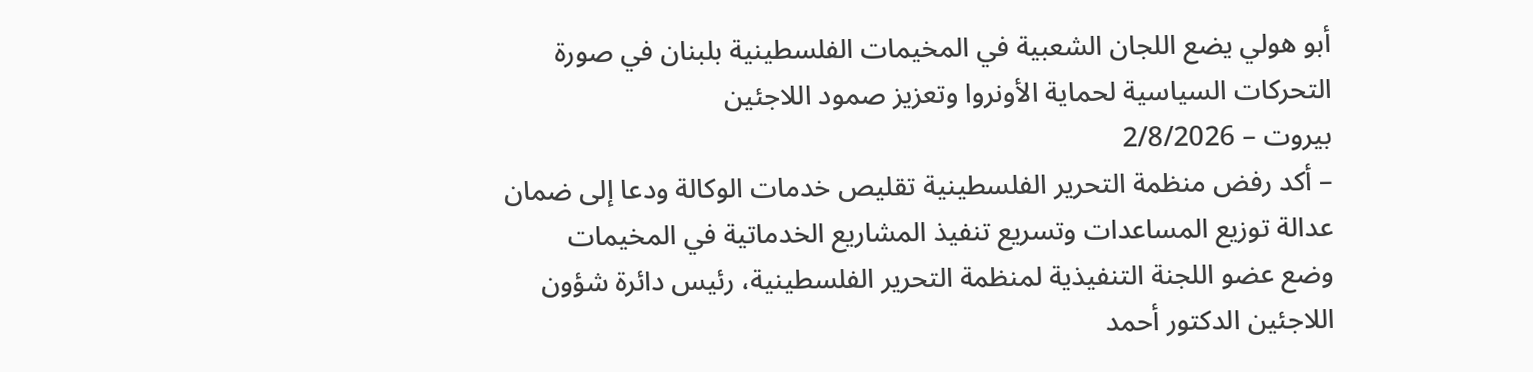أبو هولي يضع اللجان الشعبية في المخيمات الفلسطينية بلبنان في صورة التحركات السياسية لحماية الأونروا وتعزيز صمود اللاجئين
بيروت – 2/8/2026
– أكد رفض منظمة التحرير الفلسطينية تقليص خدمات الوكالة ودعا إلى ضمان عدالة توزيع المساعدات وتسريع تنفيذ المشاريع الخدماتية في المخيمات
وضع عضو اللجنة التنفيذية لمنظمة التحرير الفلسطينية، رئيس دائرة شؤون اللاجئين الدكتور أحمد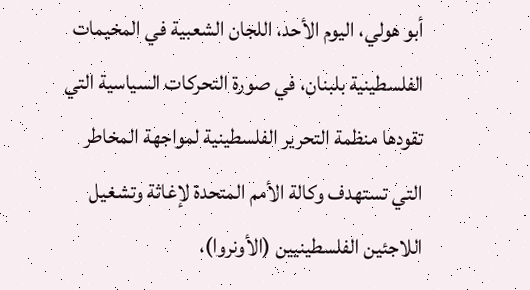أبو هولي، اليوم الأحد، اللجان الشعبية في المخيمات الفلسطينية بلبنان، في صورة التحركات السياسية التي تقودها منظمة التحرير الفلسطينية لمواجهة المخاطر التي تستهدف وكالة الأمم المتحدة لإغاثة وتشغيل اللاجئين الفلسطينيين (الأونروا)،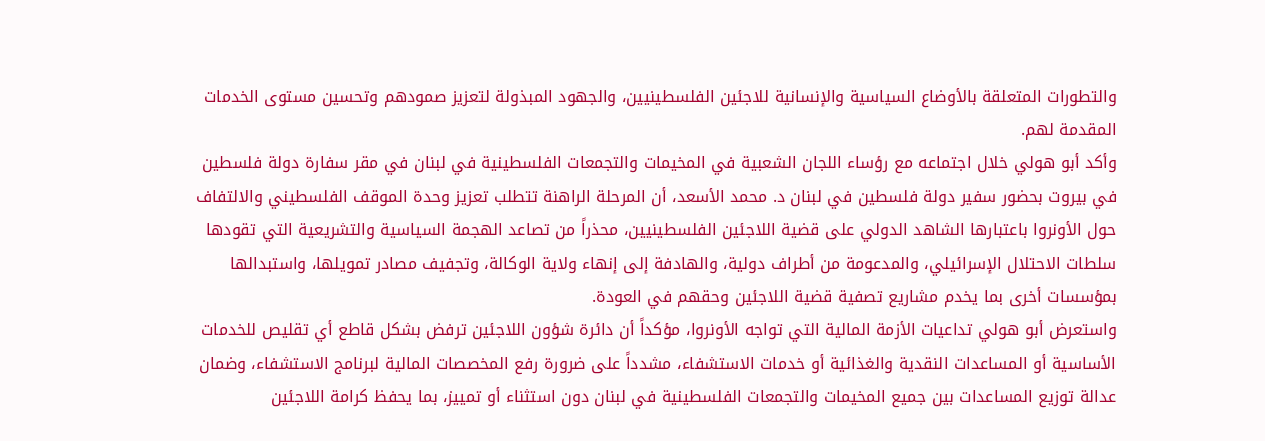والتطورات المتعلقة بالأوضاع السياسية والإنسانية للاجئين الفلسطينيين، والجهود المبذولة لتعزيز صمودهم وتحسين مستوى الخدمات المقدمة لهم.
وأكد أبو هولي خلال اجتماعه مع رؤساء اللجان الشعبية في المخيمات والتجمعات الفلسطينية في لبنان في مقر سفارة دولة فلسطين في بيروت بحضور سفير دولة فلسطين في لبنان د. محمد الأسعد، أن المرحلة الراهنة تتطلب تعزيز وحدة الموقف الفلسطيني والالتفاف حول الأونروا باعتبارها الشاهد الدولي على قضية اللاجئين الفلسطينيين، محذراً من تصاعد الهجمة السياسية والتشريعية التي تقودها سلطات الاحتلال الإسرائيلي، والمدعومة من أطراف دولية، والهادفة إلى إنهاء ولاية الوكالة، وتجفيف مصادر تمويلها، واستبدالها بمؤسسات أخرى بما يخدم مشاريع تصفية قضية اللاجئين وحقهم في العودة.
واستعرض أبو هولي تداعيات الأزمة المالية التي تواجه الأونروا، مؤكداً أن دائرة شؤون اللاجئين ترفض بشكل قاطع أي تقليص للخدمات الأساسية أو المساعدات النقدية والغذائية أو خدمات الاستشفاء، مشدداً على ضرورة رفع المخصصات المالية لبرنامج الاستشفاء، وضمان عدالة توزيع المساعدات بين جميع المخيمات والتجمعات الفلسطينية في لبنان دون استثناء أو تمييز، بما يحفظ كرامة اللاجئين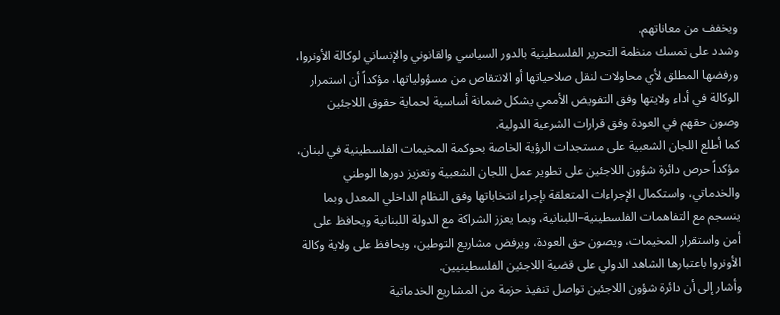ويخفف من معاناتهم.
وشدد على تمسك منظمة التحرير الفلسطينية بالدور السياسي والقانوني والإنساني لوكالة الأونروا، ورفضها المطلق لأي محاولات لنقل صلاحياتها أو الانتقاص من مسؤولياتها، مؤكداً أن استمرار الوكالة في أداء ولايتها وفق التفويض الأممي يشكل ضمانة أساسية لحماية حقوق اللاجئين وصون حقهم في العودة وفق قرارات الشرعية الدولية.
كما أطلع اللجان الشعبية على مستجدات الرؤية الخاصة بحوكمة المخيمات الفلسطينية في لبنان، مؤكداً حرص دائرة شؤون اللاجئين على تطوير عمل اللجان الشعبية وتعزيز دورها الوطني والخدماتي، واستكمال الإجراءات المتعلقة بإجراء انتخاباتها وفق النظام الداخلي المعدل وبما ينسجم مع التفاهمات الفلسطينية–اللبنانية، وبما يعزز الشراكة مع الدولة اللبنانية ويحافظ على أمن واستقرار المخيمات، ويصون حق العودة، ويرفض مشاريع التوطين، ويحافظ على ولاية وكالة الأونروا باعتبارها الشاهد الدولي على قضية اللاجئين الفلسطينيين.
وأشار إلى أن دائرة شؤون اللاجئين تواصل تنفيذ حزمة من المشاريع الخدماتية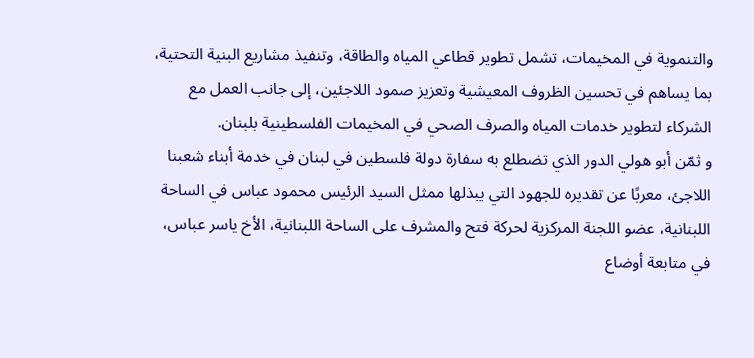والتنموية في المخيمات، تشمل تطوير قطاعي المياه والطاقة، وتنفيذ مشاريع البنية التحتية، بما يساهم في تحسين الظروف المعيشية وتعزيز صمود اللاجئين، إلى جانب العمل مع الشركاء لتطوير خدمات المياه والصرف الصحي في المخيمات الفلسطينية بلبنان.
و ثمّن أبو هولي الدور الذي تضطلع به سفارة دولة فلسطين في لبنان في خدمة أبناء شعبنا اللاجئ، معربًا عن تقديره للجهود التي يبذلها ممثل السيد الرئيس محمود عباس في الساحة اللبنانية، عضو اللجنة المركزية لحركة فتح والمشرف على الساحة اللبنانية، الأخ ياسر عباس، في متابعة أوضاع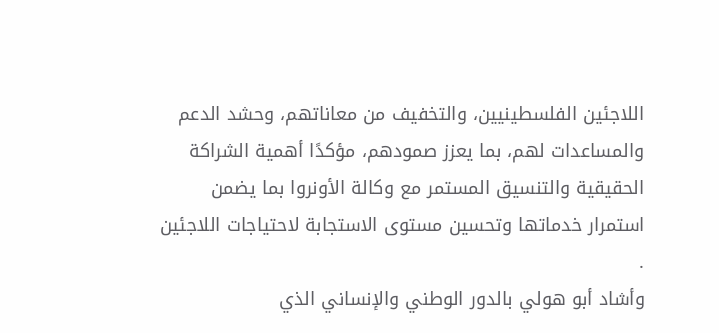اللاجئين الفلسطينيين، والتخفيف من معاناتهم، وحشد الدعم والمساعدات لهم، بما يعزز صمودهم، مؤكدًا أهمية الشراكة الحقيقية والتنسيق المستمر مع وكالة الأونروا بما يضمن استمرار خدماتها وتحسين مستوى الاستجابة لاحتياجات اللاجئين .
وأشاد أبو هولي بالدور الوطني والإنساني الذي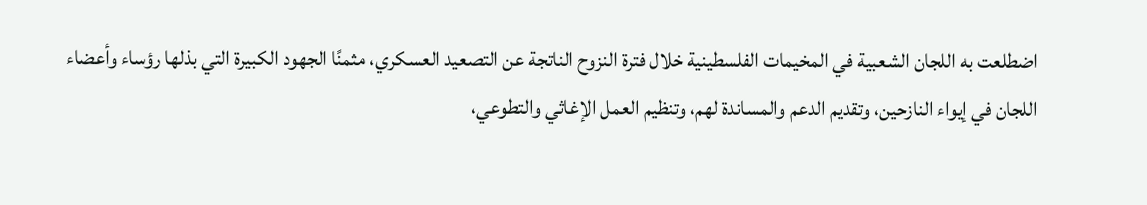اضطلعت به اللجان الشعبية في المخيمات الفلسطينية خلال فترة النزوح الناتجة عن التصعيد العسكري، مثمنًا الجهود الكبيرة التي بذلها رؤساء وأعضاء اللجان في إيواء النازحين، وتقديم الدعم والمساندة لهم، وتنظيم العمل الإغاثي والتطوعي،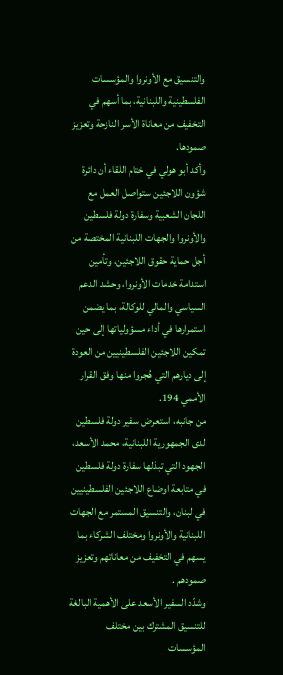والتنسيق مع الأونروا والمؤسسات الفلسطينية واللبنانية، بما أسهم في التخفيف من معاناة الأسر النازحة وتعزيز صمودها.
وأكد أبو هولي في ختام اللقاء أن دائرة شؤون اللاجئين ستواصل العمل مع اللجان الشعبية وسفارة دولة فلسطين والأونروا والجهات اللبنانية المختصة من أجل حماية حقوق اللاجئين، وتأمين استدامة خدمات الأونروا، وحشد الدعم السياسي والمالي للوكالة، بما يضمن استمرارها في أداء مسؤولياتها إلى حين تمكين اللاجئين الفلسطينيين من العودة إلى ديارهم التي هُجروا منها وفق القرار الأممي 194.
من جانبه، استعرض سفير دولة فلسطين لدى الجمهورية اللبنانية، محمد الأسعد، الجهود التي تبذلها سفارة دولة فلسطين في متابعة اوضاع اللاجئين الفلسطينيين في لبنان، والتنسيق المستمر مع الجهات اللبنانية والأونروا ومختلف الشركاء بما يسهم في التخفيف من معاناتهم وتعزيز صمودهم .
وشدّد السفير الأسعد على الأهمية البالغة للتنسيق المشترك بين مختلف المؤسسات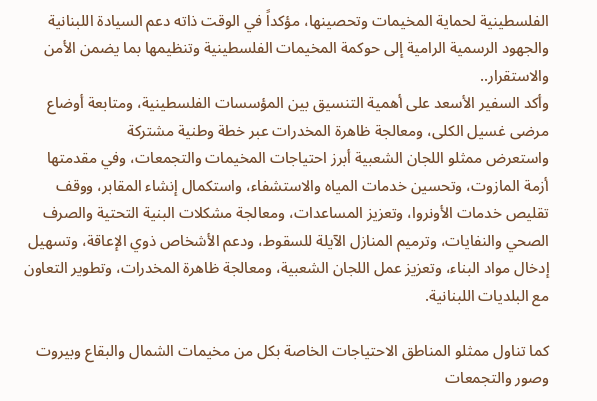الفلسطينية لحماية المخيمات وتحصينها، مؤكداً في الوقت ذاته دعم السيادة اللبنانية والجهود الرسمية الرامية إلى حوكمة المخيمات الفلسطينية وتنظيمها بما يضمن الأمن والاستقرار..
وأكد السفير الأسعد على أهمية التنسيق بين المؤسسات الفلسطينية، ومتابعة أوضاع مرضى غسيل الكلى، ومعالجة ظاهرة المخدرات عبر خطة وطنية مشتركة
واستعرض ممثلو اللجان الشعبية أبرز احتياجات المخيمات والتجمعات، وفي مقدمتها أزمة المازوت، وتحسين خدمات المياه والاستشفاء، واستكمال إنشاء المقابر، ووقف تقليص خدمات الأونروا، وتعزيز المساعدات، ومعالجة مشكلات البنية التحتية والصرف الصحي والنفايات، وترميم المنازل الآيلة للسقوط، ودعم الأشخاص ذوي الإعاقة، وتسهيل إدخال مواد البناء، وتعزيز عمل اللجان الشعبية، ومعالجة ظاهرة المخدرات، وتطوير التعاون مع البلديات اللبنانية.

كما تناول ممثلو المناطق الاحتياجات الخاصة بكل من مخيمات الشمال والبقاع وبيروت وصور والتجمعات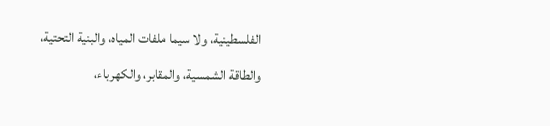الفلسطينية، ولا سيما ملفات المياه، والبنية التحتية، والطاقة الشمسية، والمقابر، والكهرباء،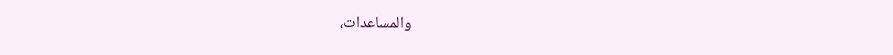والمساعدات،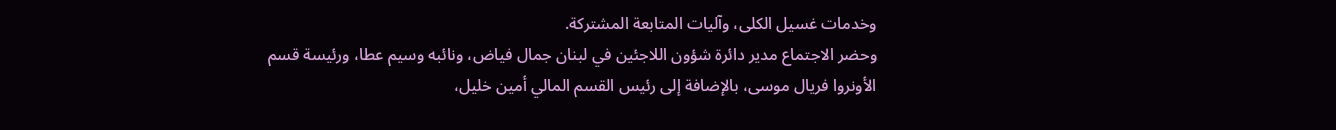وخدمات غسيل الكلى، وآليات المتابعة المشتركة.
وحضر الاجتماع مدير دائرة شؤون اللاجئين في لبنان جمال فياض، ونائبه وسيم عطا، ورئيسة قسم الأونروا فريال موسى، بالإضافة إلى رئيس القسم المالي أمين خليل،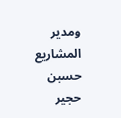ومدير المشاريع حسبن حجير